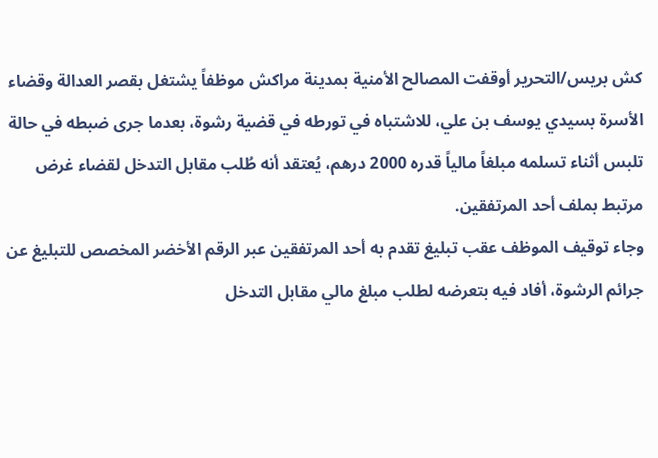كش بريس/التحرير أوقفت المصالح الأمنية بمدينة مراكش موظفاً يشتغل بقصر العدالة وقضاء الأسرة بسيدي يوسف بن علي، للاشتباه في تورطه في قضية رشوة، بعدما جرى ضبطه في حالة تلبس أثناء تسلمه مبلغاً مالياً قدره 2000 درهم، يُعتقد أنه طُلب مقابل التدخل لقضاء غرض مرتبط بملف أحد المرتفقين.
وجاء توقيف الموظف عقب تبليغ تقدم به أحد المرتفقين عبر الرقم الأخضر المخصص للتبليغ عن جرائم الرشوة، أفاد فيه بتعرضه لطلب مبلغ مالي مقابل التدخل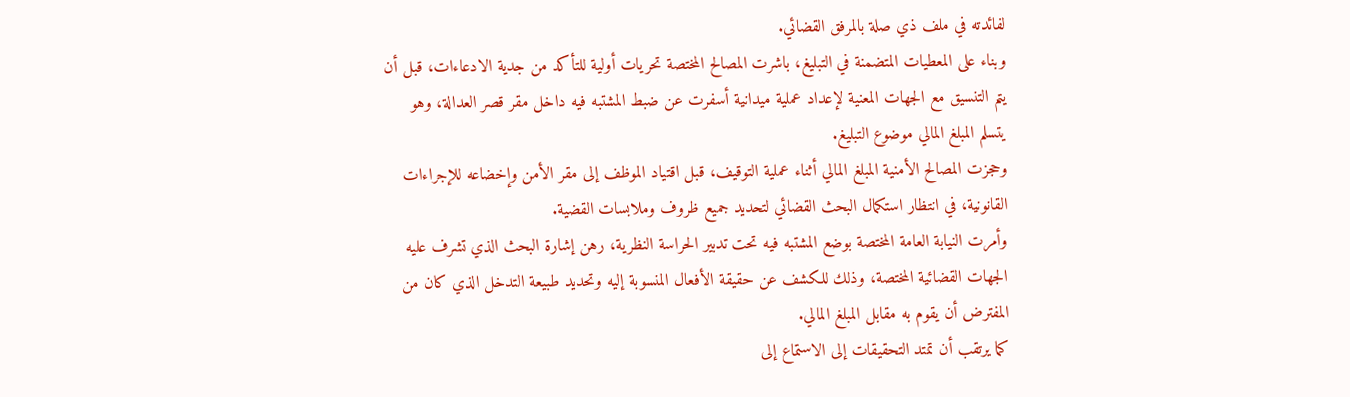لفائدته في ملف ذي صلة بالمرفق القضائي.
وبناء على المعطيات المتضمنة في التبليغ، باشرت المصالح المختصة تحريات أولية للتأكد من جدية الادعاءات، قبل أن يتم التنسيق مع الجهات المعنية لإعداد عملية ميدانية أسفرت عن ضبط المشتبه فيه داخل مقر قصر العدالة، وهو يتسلم المبلغ المالي موضوع التبليغ.
وحجزت المصالح الأمنية المبلغ المالي أثناء عملية التوقيف، قبل اقتياد الموظف إلى مقر الأمن وإخضاعه للإجراءات القانونية، في انتظار استكمال البحث القضائي لتحديد جميع ظروف وملابسات القضية.
وأمرت النيابة العامة المختصة بوضع المشتبه فيه تحت تدبير الحراسة النظرية، رهن إشارة البحث الذي تشرف عليه الجهات القضائية المختصة، وذلك للكشف عن حقيقة الأفعال المنسوبة إليه وتحديد طبيعة التدخل الذي كان من المفترض أن يقوم به مقابل المبلغ المالي.
كما يرتقب أن تمتد التحقيقات إلى الاستماع إلى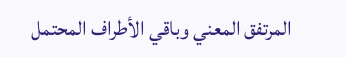المرتفق المعني وباقي الأطراف المحتمل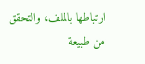ارتباطها بالملف، والتحقق من طبيعة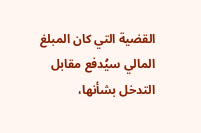القضية التي كان المبلغ المالي سيُدفع مقابل التدخل بشأنها،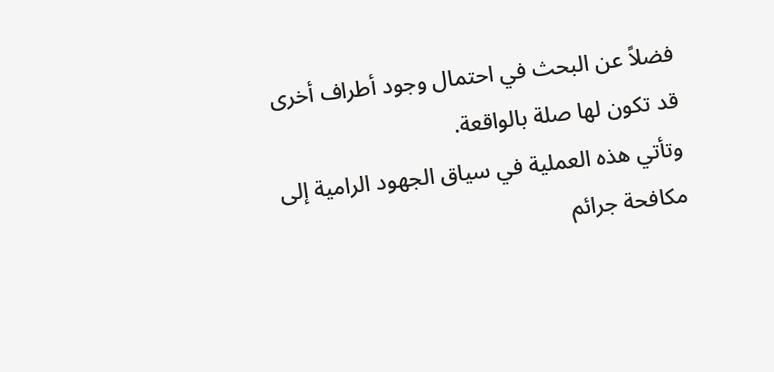فضلاً عن البحث في احتمال وجود أطراف أخرى قد تكون لها صلة بالواقعة.
وتأتي هذه العملية في سياق الجهود الرامية إلى مكافحة جرائم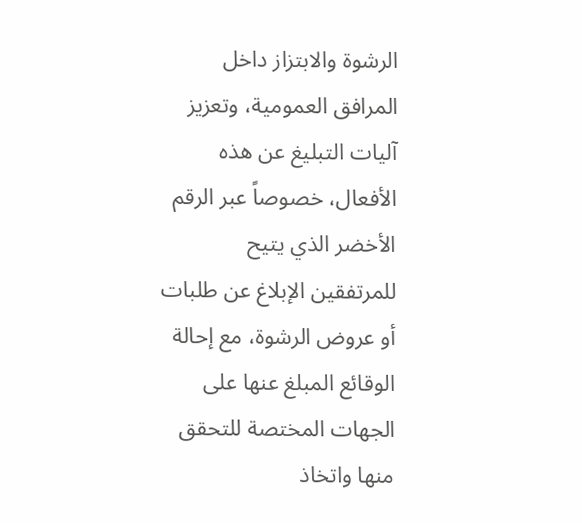الرشوة والابتزاز داخل المرافق العمومية، وتعزيز آليات التبليغ عن هذه الأفعال، خصوصاً عبر الرقم الأخضر الذي يتيح للمرتفقين الإبلاغ عن طلبات أو عروض الرشوة، مع إحالة الوقائع المبلغ عنها على الجهات المختصة للتحقق منها واتخاذ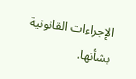الإجراءات القانونية بشأنها.